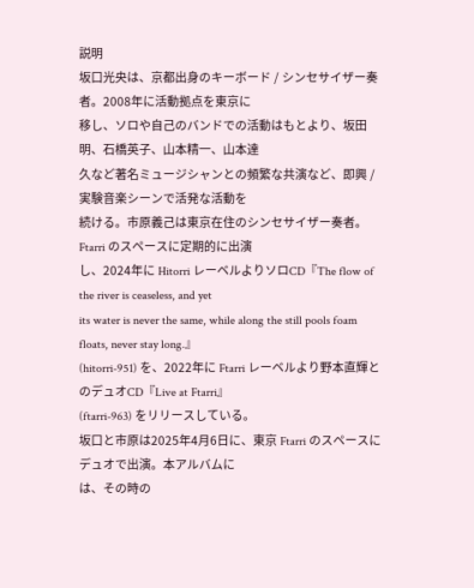説明
坂口光央は、京都出身のキーボード / シンセサイザー奏者。2008年に活動拠点を東京に
移し、ソロや自己のバンドでの活動はもとより、坂田明、石橋英子、山本精一、山本達
久など著名ミュージシャンとの頻繁な共演など、即興 / 実験音楽シーンで活発な活動を
続ける。市原義己は東京在住のシンセサイザー奏者。Ftarri のスペースに定期的に出演
し、2024年に Hitorri レーベルよりソロCD『The flow of the river is ceaseless, and yet
its water is never the same, while along the still pools foam floats, never stay long.』
(hitorri-951) を、2022年に Ftarri レーベルより野本直輝とのデュオCD『Live at Ftarri』
(ftarri-963) をリリースしている。
坂口と市原は2025年4月6日に、東京 Ftarri のスペースにデュオで出演。本アルバムに
は、その時の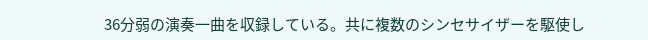36分弱の演奏一曲を収録している。共に複数のシンセサイザーを駆使し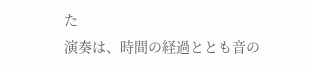た
演奏は、時間の経過ととも音の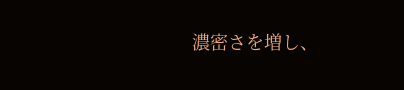濃密さを増し、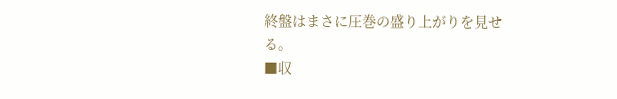終盤はまさに圧巻の盛り上がりを見せ
る。
■収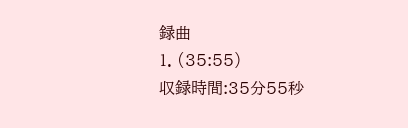録曲
1. (35:55)
収録時間:35分55秒